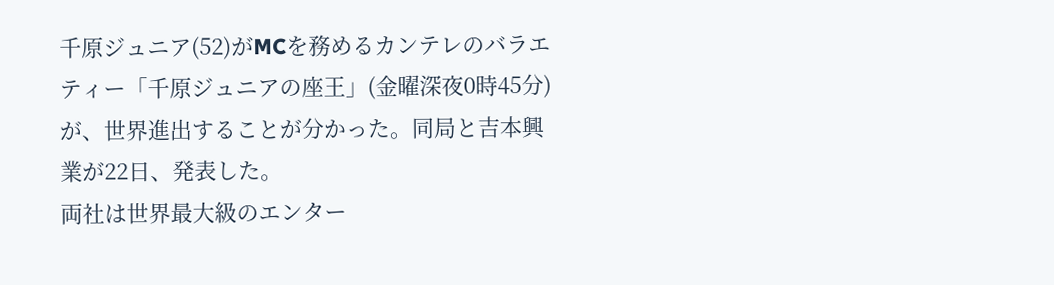千原ジュニア(52)がMCを務めるカンテレのバラエティー「千原ジュニアの座王」(金曜深夜0時45分)が、世界進出することが分かった。同局と吉本興業が22日、発表した。
両社は世界最大級のエンター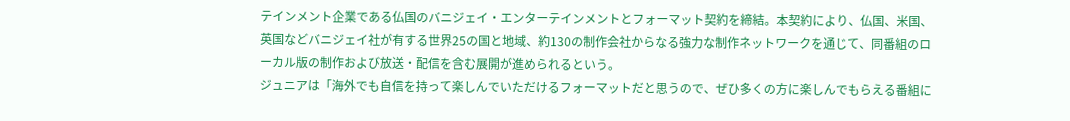テインメント企業である仏国のバニジェイ・エンターテインメントとフォーマット契約を締結。本契約により、仏国、米国、英国などバニジェイ社が有する世界25の国と地域、約130の制作会社からなる強力な制作ネットワークを通じて、同番組のローカル版の制作および放送・配信を含む展開が進められるという。
ジュニアは「海外でも自信を持って楽しんでいただけるフォーマットだと思うので、ぜひ多くの方に楽しんでもらえる番組に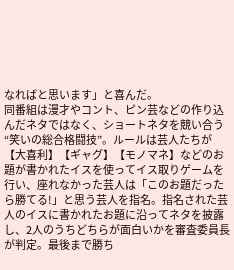なればと思います」と喜んだ。
同番組は漫才やコント、ピン芸などの作り込んだネタではなく、ショートネタを競い合う“笑いの総合格闘技”。ルールは芸人たちが【大喜利】【ギャグ】【モノマネ】などのお題が書かれたイスを使ってイス取りゲームを行い、座れなかった芸人は「このお題だったら勝てる!」と思う芸人を指名。指名された芸人のイスに書かれたお題に沿ってネタを披露し、2人のうちどちらが面白いかを審査委員長が判定。最後まで勝ち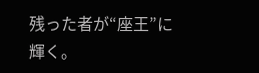残った者が“座王”に輝く。